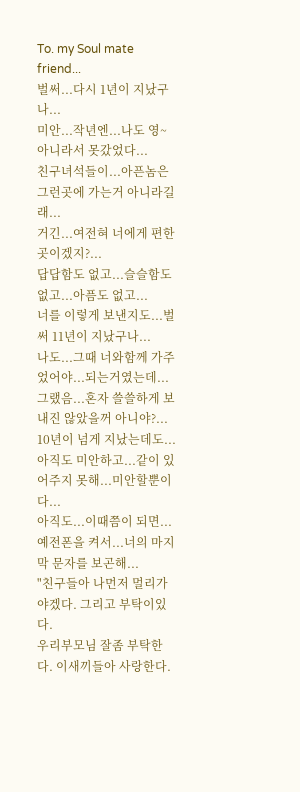To. my Soul mate friend...
벌써...다시 1년이 지났구나...
미안...작년엔...나도 영~아니라서 못갔었다...
친구녀석들이...아픈놈은 그런곳에 가는거 아니라길래...
거긴...여전혀 너에게 편한곳이겠지?...
답답함도 없고...슬슬함도 없고...아픔도 없고...
너를 이렇게 보낸지도...벌써 11년이 지났구나...
나도...그때 너와함께 가주었어야...되는거였는데...
그랬음...혼자 쓸쓸하게 보내진 않았을꺼 아니야?...
10년이 넘게 지났는데도...아직도 미안하고...같이 있어주지 못해...미안할뿐이다...
아직도...이때쯤이 되면...예전폰을 켜서...너의 마지막 문자를 보곤해...
"친구들아 나먼저 멀리가야겠다. 그리고 부탁이있다.
우리부모님 잘좀 부탁한다. 이새끼들아 사랑한다.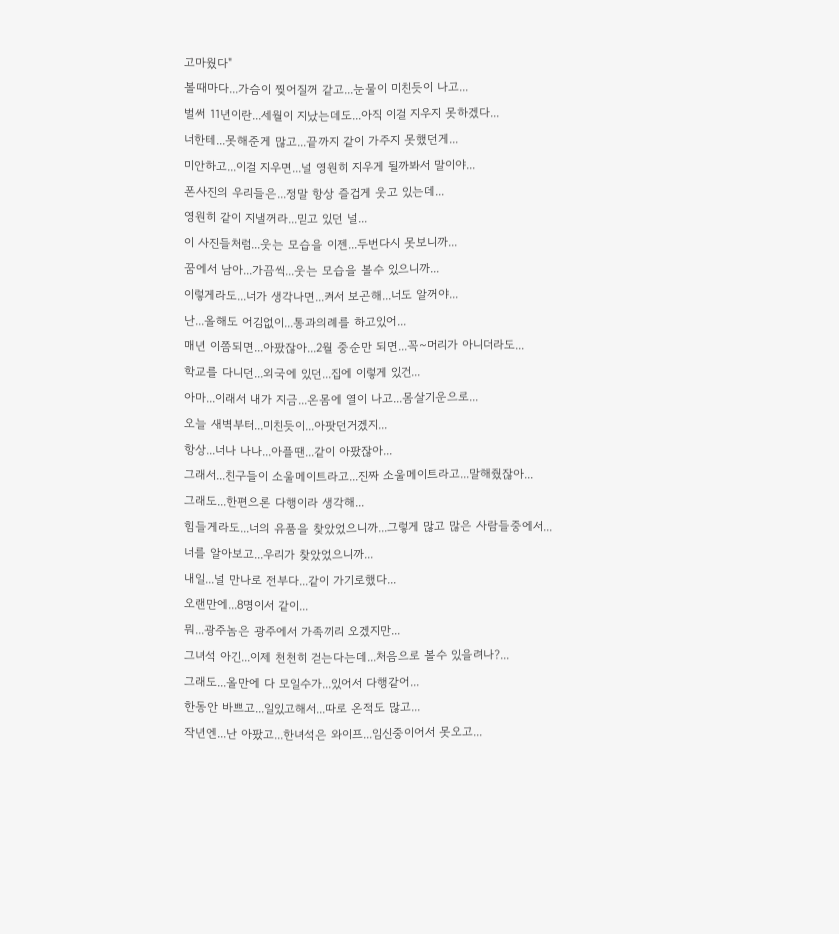고마웠다"
볼때마다...가슴이 찢어질꺼 같고...눈물이 미친듯이 나고...
벌써 11년이란...세월이 지났는데도...아직 이걸 지우지 못하겠다...
너한테...못해준게 많고...끝까지 같이 가주지 못했던게...
미안하고...이걸 지우면...널 영원히 지우게 될까봐서 말이야...
폰사진의 우리들은...정말 항상 즐겁게 웃고 있는데...
영원히 같이 지낼꺼라...믿고 있던 널...
이 사진들처럼...웃는 모습을 이젠...두번다시 못보니까...
꿈에서 남아...가끔씩...웃는 모습을 볼수 있으니까...
이렇게라도...너가 생각나면...켜서 보곤해...너도 알꺼야...
난...올해도 어김없이...통과의례를 하고있어...
매년 이쯤되면...아팠잖아...2월 중순만 되면...꼭~머리가 아니더라도...
학교를 다니던...외국에 있던...집에 이렇게 있건...
아마...이래서 내가 지금...온몸에 열이 나고...몸살기운으로...
오늘 새벽부터...미친듯이...아팟던거겠지...
항상...너나 나나...아플땐...같이 아팠잖아...
그래서...친구들이 소울메이트라고...진짜 소울메이트라고...말해줬잖아...
그래도...한편으론 다행이라 생각해...
힘들게라도...너의 유품을 찾았었으니까...그렇게 많고 많은 사람들중에서...
너를 알아보고...우리가 찾았었으니까...
내일...널 만나로 전부다...같이 가기로했다...
오랜만에...8명이서 같이...
뭐...광주놈은 광주에서 가족끼리 오겠지만...
그녀석 아긴...이제 천천히 걷는다는데...처음으로 볼수 있을려나?...
그래도...올만에 다 모일수가...있어서 다행같어...
한동안 바쁘고...일있고해서...따로 온적도 많고...
작년엔...난 아팠고...한녀석은 와이프...임신중이어서 못오고...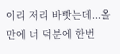이리 저리 바빳는데...올만에 너 덕분에 한번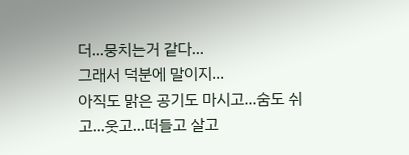더...뭉치는거 같다...
그래서 덕분에 말이지...
아직도 맑은 공기도 마시고...숨도 쉬고...웃고...떠들고 살고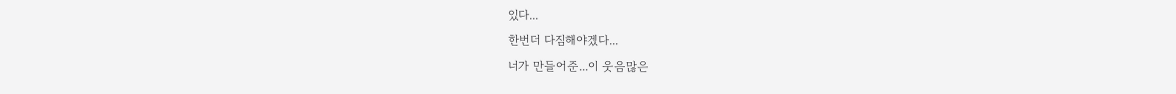있다...
한번더 다짐해야겠다...
너가 만들어준...이 웃음많은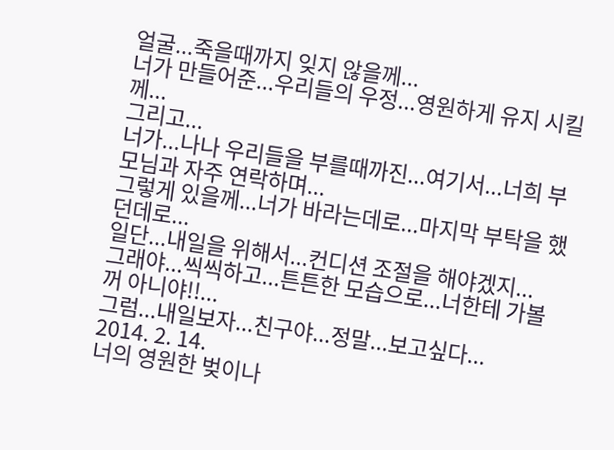얼굴...죽을때까지 잊지 않을께...
너가 만들어준...우리들의 우정...영원하게 유지 시킬께...
그리고...
너가...나나 우리들을 부를때까진...여기서...너희 부모님과 자주 연락하며...
그렇게 있을께...너가 바라는데로...마지막 부탁을 했던데로...
일단...내일을 위해서...컨디션 조절을 해야겠지...
그래야...씩씩하고...튼튼한 모습으로...너한테 가볼꺼 아니야!!...
그럼...내일보자...친구야...정말...보고싶다...
2014. 2. 14.
너의 영원한 벚이나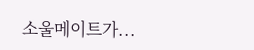소울메이트가...